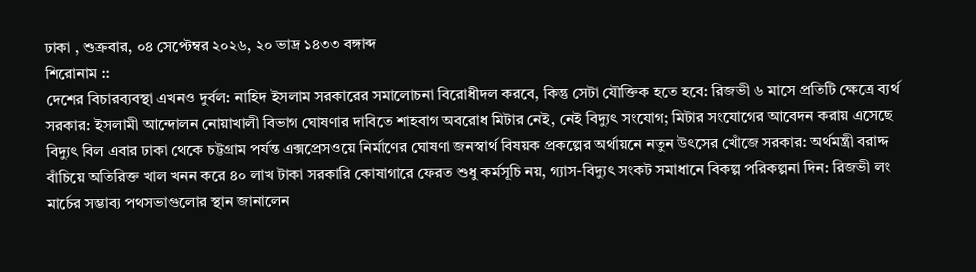ঢাকা , শুক্রবার, ০৪ সেপ্টেম্বর ২০২৬, ২০ ভাদ্র ১৪৩৩ বঙ্গাব্দ
শিরোনাম ::
দেশের বিচারব্যবস্থা এখনও দুর্বল: নাহিদ ইসলাম সরকারের সমালোচনা বিরোধীদল করবে, কিন্তু সেটা যৌক্তিক হতে হবে: রিজভী ৬ মাসে প্রতিটি ক্ষেত্রে ব্যর্থ সরকার: ইসলামী আন্দোলন নোয়াখালী বিভাগ ঘোষণার দাবিতে শাহবাগ অবরোধ মিটার নেই, নেই বিদ্যুৎ সংযোগ; মিটার সংযোগের আবেদন করায় এসেছে বিদ্যুৎ বিল এবার ঢাকা থেকে চট্টগ্রাম পর্যন্ত এক্সপ্রেসওয়ে নির্মাণের ঘোষণা জনস্বার্থ বিষয়ক প্রকল্পের অর্থায়নে নতুন উৎসের খোঁজে সরকার: অর্থমন্ত্রী বরাদ্দ বাঁচিয়ে অতিরিক্ত খাল খনন করে ৪০ লাখ টাকা সরকারি কোষাগারে ফেরত শুধু কর্মসূচি নয়, গ্যাস-বিদ্যুৎ সংকট সমাধানে বিকল্প পরিকল্পনা দিন: রিজভী লং মার্চের সম্ভাব্য পথসভাগুলোর স্থান জানালেন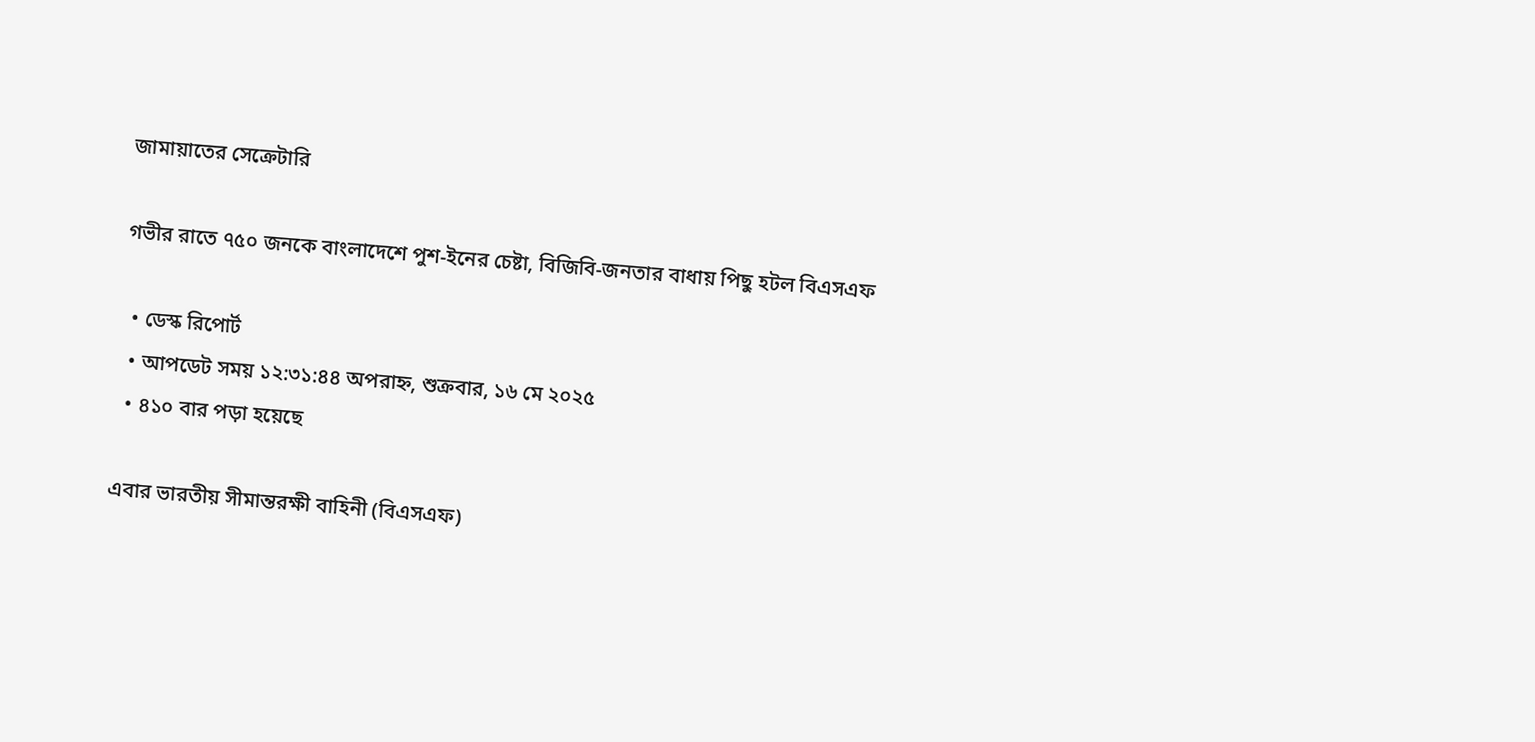জামায়াতের সেক্রেটারি

গভীর রাতে ৭৫০ জনকে বাংলাদেশে পুশ-ইনের চেষ্টা, বিজিবি-জনতার বাধায় পিছু হটল বিএসএফ

  • ডেস্ক রিপোর্ট
  • আপডেট সময় ১২:৩১:৪৪ অপরাহ্ন, শুক্রবার, ১৬ মে ২০২৫
  • ৪১০ বার পড়া হয়েছে

এবার ভারতীয় সীমান্তরক্ষী বাহিনী (বিএসএফ)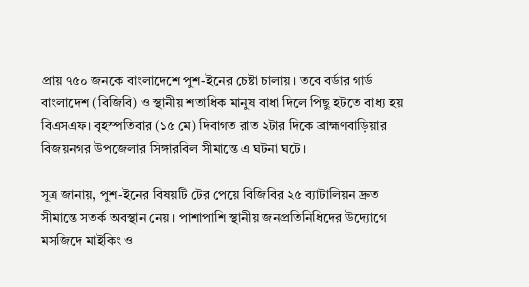প্রায় ৭৫০ জনকে বাংলাদেশে পুশ-ইনের চেষ্টা চালায়। তবে বর্ডার গার্ড বাংলাদেশ (বিজিবি) ও স্থানীয় শতাধিক মানুষ বাধা দিলে পিছু হটতে বাধ্য হয় বিএসএফ। বৃহস্পতিবার (১৫ মে) দিবাগত রাত ২টার দিকে ব্রাহ্মণবাড়িয়ার বিজয়নগর উপজেলার সিঙ্গারবিল সীমান্তে এ ঘটনা ঘটে।

সূত্র জানায়, পুশ-ইনের বিষয়টি টের পেয়ে বিজিবির ২৫ ব্যাটালিয়ন দ্রুত সীমান্তে সতর্ক অবস্থান নেয়। পাশাপাশি স্থানীয় জনপ্রতিনিধিদের উদ্যোগে মসজিদে মাইকিং ও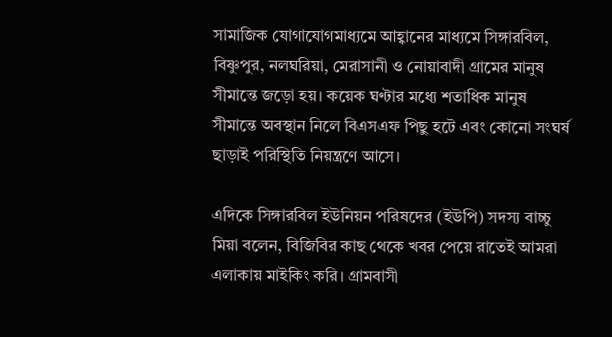সামাজিক যোগাযোগমাধ্যমে আহ্বানের মাধ্যমে সিঙ্গারবিল, বিষ্ণুপুর, নলঘরিয়া, মেরাসানী ও নোয়াবাদী গ্রামের মানুষ সীমান্তে জড়ো হয়। কয়েক ঘণ্টার মধ্যে শতাধিক মানুষ সীমান্তে অবস্থান নিলে বিএসএফ পিছু হটে এবং কোনো সংঘর্ষ ছাড়াই পরিস্থিতি নিয়ন্ত্রণে আসে।

এদিকে সিঙ্গারবিল ইউনিয়ন পরিষদের (ইউপি) সদস্য বাচ্চু মিয়া বলেন, বিজিবির কাছ থেকে খবর পেয়ে রাতেই আমরা এলাকায় মাইকিং করি। গ্রামবাসী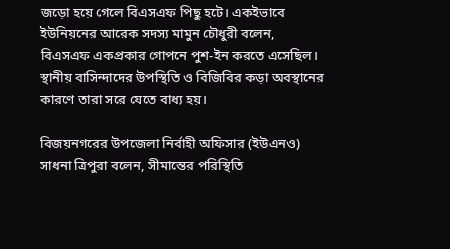জড়ো হয়ে গেলে বিএসএফ পিছু হটে। একইভাবে ইউনিয়নের আরেক সদস্য মামুন চৌধুরী বলেন, বিএসএফ একপ্রকার গোপনে পুশ-ইন করতে এসেছিল। স্থানীয় বাসিন্দাদের উপস্থিতি ও বিজিবির কড়া অবস্থানের কারণে তারা সরে যেতে বাধ্য হয়।

বিজয়নগরের উপজেলা নির্বাহী অফিসার (ইউএনও) সাধনা ত্রিপুরা বলেন, সীমান্তের পরিস্থিতি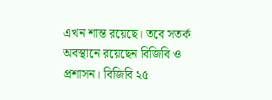এখন শান্ত রয়েছে। তবে সতর্ক অবস্থানে রয়েছেন বিজিবি ও প্রশাসন। বিজিবি ২৫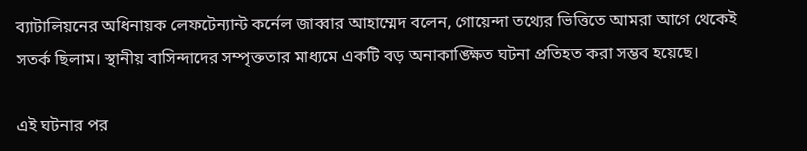ব্যাটালিয়নের অধিনায়ক লেফটেন্যান্ট কর্নেল জাব্বার আহাম্মেদ বলেন, গোয়েন্দা তথ্যের ভিত্তিতে আমরা আগে থেকেই সতর্ক ছিলাম। স্থানীয় বাসিন্দাদের সম্পৃক্ততার মাধ্যমে একটি বড় অনাকাঙ্ক্ষিত ঘটনা প্রতিহত করা সম্ভব হয়েছে।

এই ঘটনার পর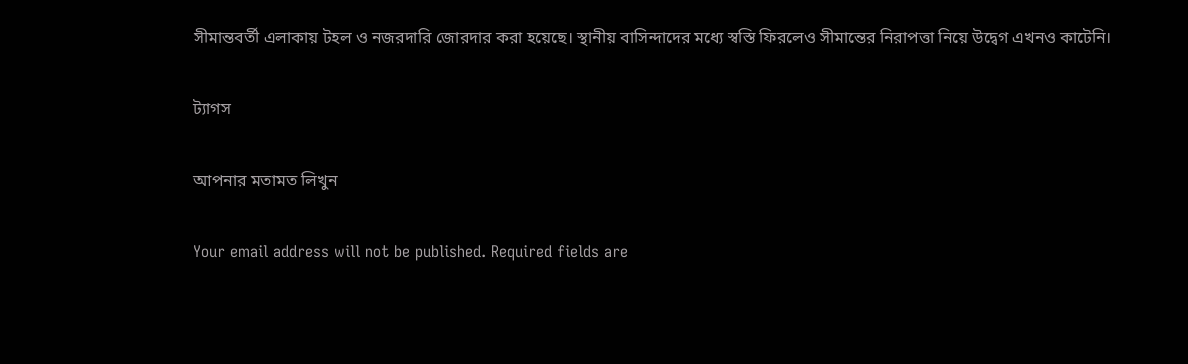সীমান্তবর্তী এলাকায় টহল ও নজরদারি জোরদার করা হয়েছে। স্থানীয় বাসিন্দাদের মধ্যে স্বস্তি ফিরলেও সীমান্তের নিরাপত্তা নিয়ে উদ্বেগ এখনও কাটেনি।

ট্যাগস

আপনার মতামত লিখুন

Your email address will not be published. Required fields are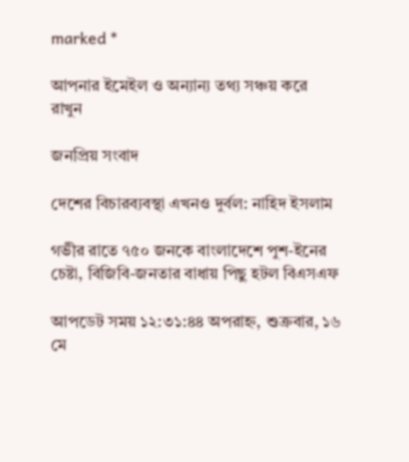marked *

আপনার ইমেইল ও অন্যান্য তথ্য সঞ্চয় করে রাখুন

জনপ্রিয় সংবাদ

দেশের বিচারব্যবস্থা এখনও দুর্বল: নাহিদ ইসলাম

গভীর রাতে ৭৫০ জনকে বাংলাদেশে পুশ-ইনের চেষ্টা, বিজিবি-জনতার বাধায় পিছু হটল বিএসএফ

আপডেট সময় ১২:৩১:৪৪ অপরাহ্ন, শুক্রবার, ১৬ মে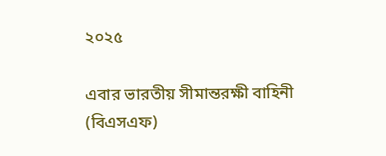২০২৫

এবার ভারতীয় সীমান্তরক্ষী বাহিনী (বিএসএফ)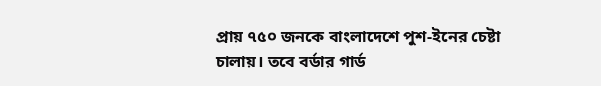প্রায় ৭৫০ জনকে বাংলাদেশে পুশ-ইনের চেষ্টা চালায়। তবে বর্ডার গার্ড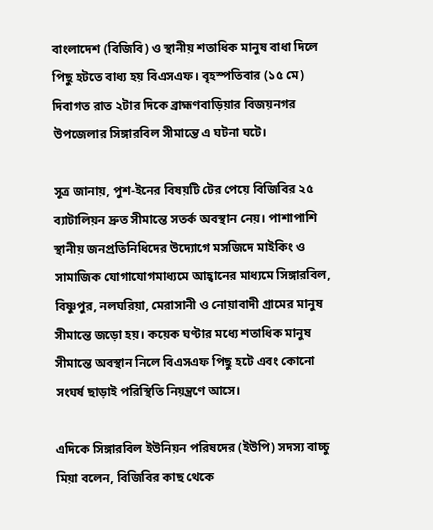বাংলাদেশ (বিজিবি) ও স্থানীয় শতাধিক মানুষ বাধা দিলে পিছু হটতে বাধ্য হয় বিএসএফ। বৃহস্পতিবার (১৫ মে) দিবাগত রাত ২টার দিকে ব্রাহ্মণবাড়িয়ার বিজয়নগর উপজেলার সিঙ্গারবিল সীমান্তে এ ঘটনা ঘটে।

সূত্র জানায়, পুশ-ইনের বিষয়টি টের পেয়ে বিজিবির ২৫ ব্যাটালিয়ন দ্রুত সীমান্তে সতর্ক অবস্থান নেয়। পাশাপাশি স্থানীয় জনপ্রতিনিধিদের উদ্যোগে মসজিদে মাইকিং ও সামাজিক যোগাযোগমাধ্যমে আহ্বানের মাধ্যমে সিঙ্গারবিল, বিষ্ণুপুর, নলঘরিয়া, মেরাসানী ও নোয়াবাদী গ্রামের মানুষ সীমান্তে জড়ো হয়। কয়েক ঘণ্টার মধ্যে শতাধিক মানুষ সীমান্তে অবস্থান নিলে বিএসএফ পিছু হটে এবং কোনো সংঘর্ষ ছাড়াই পরিস্থিতি নিয়ন্ত্রণে আসে।

এদিকে সিঙ্গারবিল ইউনিয়ন পরিষদের (ইউপি) সদস্য বাচ্চু মিয়া বলেন, বিজিবির কাছ থেকে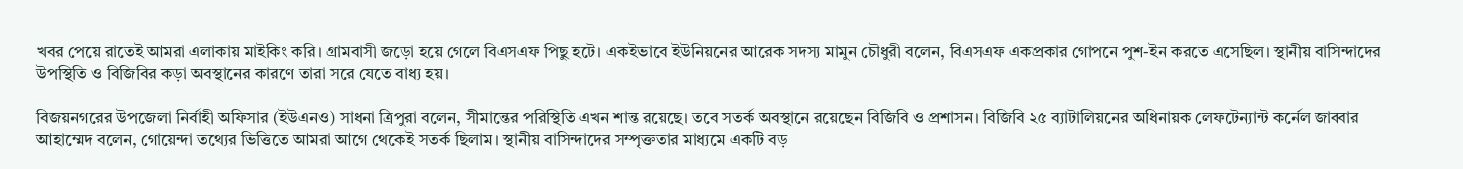খবর পেয়ে রাতেই আমরা এলাকায় মাইকিং করি। গ্রামবাসী জড়ো হয়ে গেলে বিএসএফ পিছু হটে। একইভাবে ইউনিয়নের আরেক সদস্য মামুন চৌধুরী বলেন, বিএসএফ একপ্রকার গোপনে পুশ-ইন করতে এসেছিল। স্থানীয় বাসিন্দাদের উপস্থিতি ও বিজিবির কড়া অবস্থানের কারণে তারা সরে যেতে বাধ্য হয়।

বিজয়নগরের উপজেলা নির্বাহী অফিসার (ইউএনও) সাধনা ত্রিপুরা বলেন, সীমান্তের পরিস্থিতি এখন শান্ত রয়েছে। তবে সতর্ক অবস্থানে রয়েছেন বিজিবি ও প্রশাসন। বিজিবি ২৫ ব্যাটালিয়নের অধিনায়ক লেফটেন্যান্ট কর্নেল জাব্বার আহাম্মেদ বলেন, গোয়েন্দা তথ্যের ভিত্তিতে আমরা আগে থেকেই সতর্ক ছিলাম। স্থানীয় বাসিন্দাদের সম্পৃক্ততার মাধ্যমে একটি বড়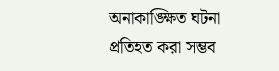অনাকাঙ্ক্ষিত ঘটনা প্রতিহত করা সম্ভব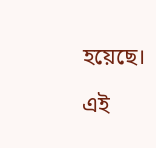হয়েছে।

এই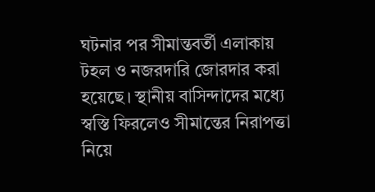ঘটনার পর সীমান্তবর্তী এলাকায় টহল ও নজরদারি জোরদার করা হয়েছে। স্থানীয় বাসিন্দাদের মধ্যে স্বস্তি ফিরলেও সীমান্তের নিরাপত্তা নিয়ে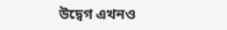উদ্বেগ এখনও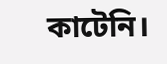কাটেনি।